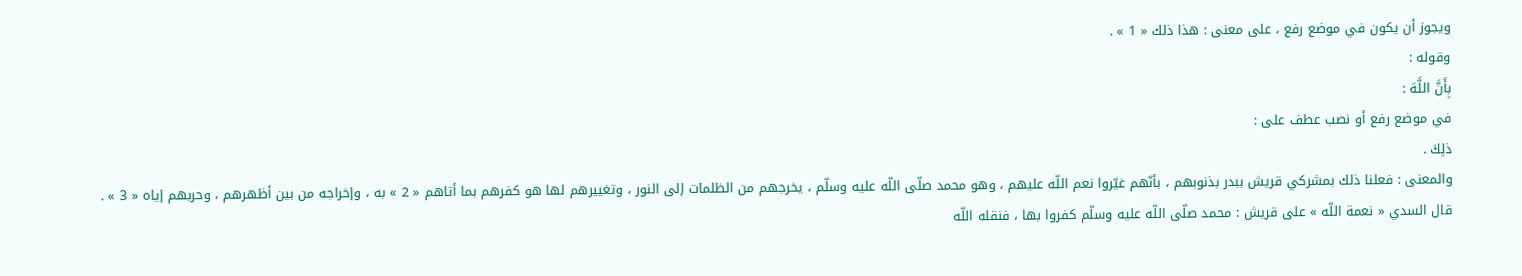ويجوز أن يكون في موضع رفع ، على معنى : هذا ذلك « 1 » .
وقوله :
بِأَنَّ اللَّهَ :
في موضع رفع أو نصب عطف على :
ذلِكَ .
والمعنى : فعلنا ذلك بمشركي قريش ببدر بذنوبهم ، بأنّهم غيّروا نعم اللّه عليهم ، وهو محمد صلّى اللّه عليه وسلّم ، يخرجهم من الظلمات إلى النور ، وتغييرهم لها هو كفرهم بما أتاهم « 2 » به ، وإخراجه من بين أظهرهم ، وحربهم إياه « 3 » .
قال السدي « نعمة اللّه » على قريش : محمد صلّى اللّه عليه وسلّم كفروا بها ، فنقله اللّه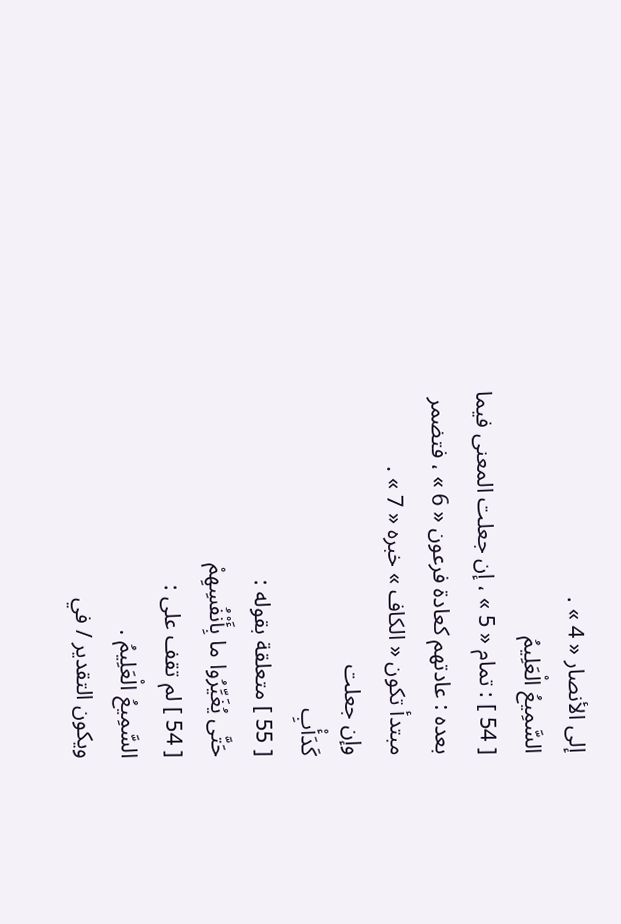إلى الأنصار « 4 » .
السَّمِيعُ الْعَلِيمُ
[ 54 ] : تمام « 5 » ، إن جعلت المعنى فيما بعده : عادتهم كعادة فرعون « 6 » ، فتضمر مبتدأ تكون « الكاف » خبره « 7 » .
وإن جعلت
كَدَأْبِ
[ 55 ] متعلقة بقوله :
حَتَّى يُغَيِّرُوا ما بِأَنْفُسِهِمْ
[ 54 ] لم تقف على :
السَّمِيعُ الْعَلِيمُ .
ويكون التقدير / في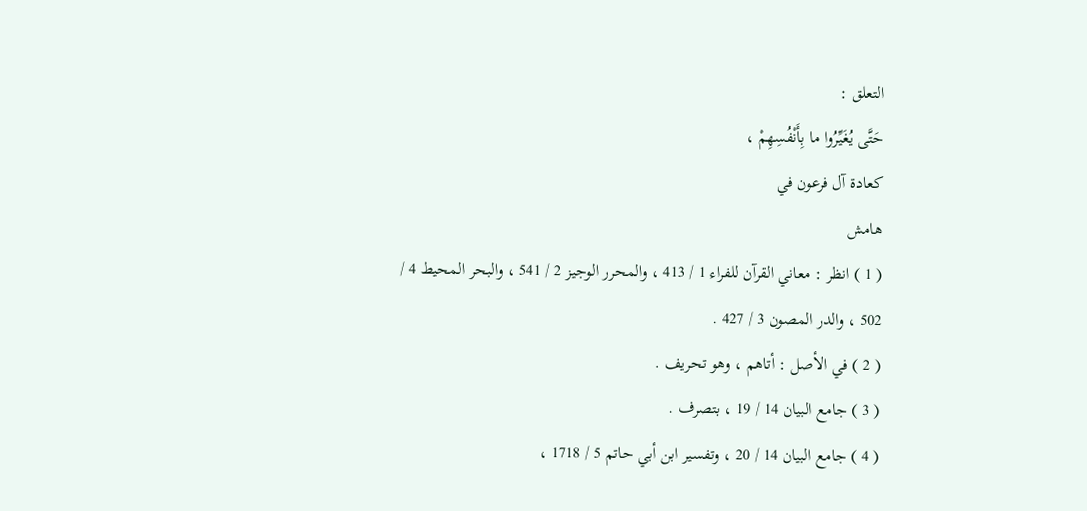التعلق :
حَتَّى يُغَيِّرُوا ما بِأَنْفُسِهِمْ ،
كعادة آل فرعون في
هامش
( 1 ) انظر : معاني القرآن للفراء 1 / 413 ، والمحرر الوجيز 2 / 541 ، والبحر المحيط 4 / 502 ، والدر المصون 3 / 427 .
( 2 ) في الأصل : أتاهم ، وهو تحريف .
( 3 ) جامع البيان 14 / 19 ، بتصرف .
( 4 ) جامع البيان 14 / 20 ، وتفسير ابن أبي حاتم 5 / 1718 ،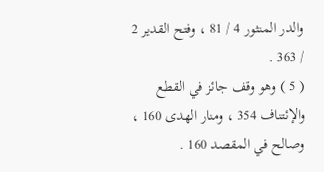والدر المنثور 4 / 81 ، وفتح القدير 2 / 363 .
( 5 ) وهو وقف جائز في القطع والإئتناف 354 ، ومنار الهدى 160 ، وصالح في المقصد 160 .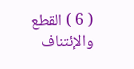( 6 ) القطع والإئتناف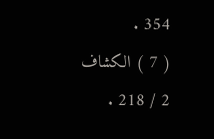354 .
( 7 ) الكشاف 2 / 218 .